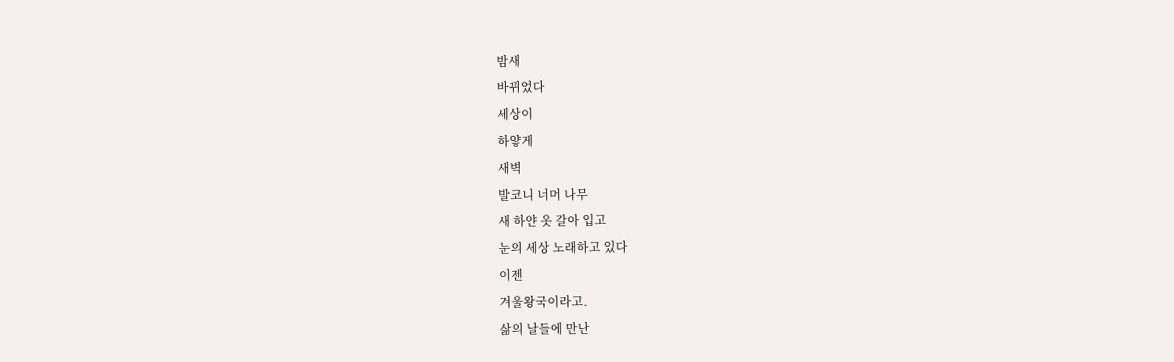밤새
바뀌었다
세상이
하얗게
새벽
발코니 너머 나무
새 하얀 옷 갈아 입고
눈의 세상 노래하고 있다
이젠
겨울왕국이라고.
삶의 날들에 만난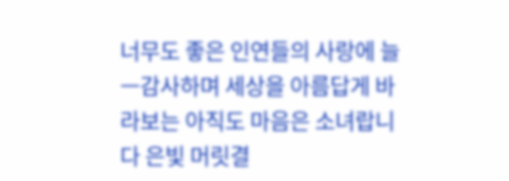너무도 좋은 인연들의 사랑에 늘ㅡ감사하며 세상을 아름답게 바라보는 아직도 마음은 소녀랍니다 은빛 머릿결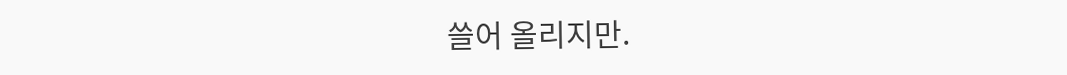쓸어 올리지만.